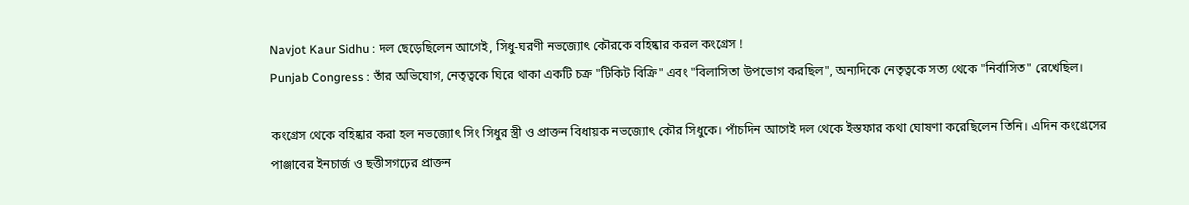Navjot Kaur Sidhu : দল ছেড়েছিলেন আগেই, সিধু-ঘরণী নভজ্যোৎ কৌরকে বহিষ্কার করল কংগ্রেস !
Punjab Congress : তাঁর অভিযোগ, নেতৃত্বকে ঘিরে থাকা একটি চক্র "টিকিট বিক্রি" এবং "বিলাসিতা উপভোগ করছিল", অন্যদিকে নেতৃত্বকে সত্য থেকে "নির্বাসিত" রেখেছিল।

কংগ্রেস থেকে বহিষ্কার করা হল নভজ্যোৎ সিং সিধুর স্ত্রী ও প্রাক্তন বিধায়ক নভজ্যোৎ কৌর সিধুকে। পাঁচদিন আগেই দল থেকে ইস্তফার কথা ঘোষণা করেছিলেন তিনি। এদিন কংগ্রেসের পাঞ্জাবের ইনচার্জ ও ছত্তীসগঢ়ের প্রাক্তন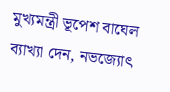মুখ্যমন্ত্রী ভূপেশ বাঘেল ব্যাখ্যা দেন, নভজ্যোৎ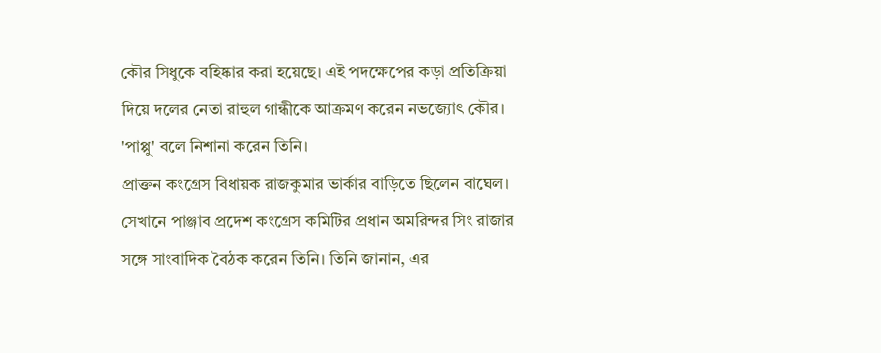কৌর সিধুকে বহিষ্কার করা হয়েছে। এই পদক্ষেপের কড়া প্রতিক্রিয়া দিয়ে দলের নেতা রাহুল গান্ধীকে আক্রমণ করেন নভজ্যোৎ কৌর। 'পাপ্পু' বলে নিশানা করেন তিনি।
প্রাক্তন কংগ্রেস বিধায়ক রাজকুমার ভার্কার বাড়িতে ছিলেন বাঘেল। সেখানে পাঞ্জাব প্রদেশ কংগ্রেস কমিটির প্রধান অমরিন্দর সিং রাজার সঙ্গে সাংবাদিক বৈঠক করেন তিনি। তিনি জানান, এর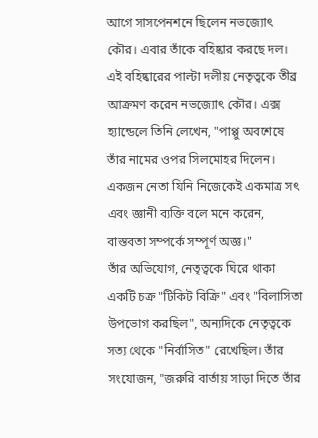আগে সাসপেনশনে ছিলেন নভজ্যোৎ কৌর। এবার তাঁকে বহিষ্কার করছে দল। এই বহিষ্কারের পাল্টা দলীয় নেতৃত্বকে তীব্র আক্রমণ করেন নভজ্যোৎ কৌর। এক্স হ্যান্ডেলে তিনি লেখেন, "পাপ্পু অবশেষে তাঁর নামের ওপর সিলমোহর দিলেন। একজন নেতা যিনি নিজেকেই একমাত্র সৎ এবং জ্ঞানী ব্যক্তি বলে মনে করেন, বাস্তবতা সম্পর্কে সম্পূর্ণ অজ্ঞ।"
তাঁর অভিযোগ, নেতৃত্বকে ঘিরে থাকা একটি চক্র "টিকিট বিক্রি" এবং "বিলাসিতা উপভোগ করছিল", অন্যদিকে নেতৃত্বকে সত্য থেকে "নির্বাসিত" রেখেছিল। তাঁর সংযোজন, "জরুরি বার্তায় সাড়া দিতে তাঁর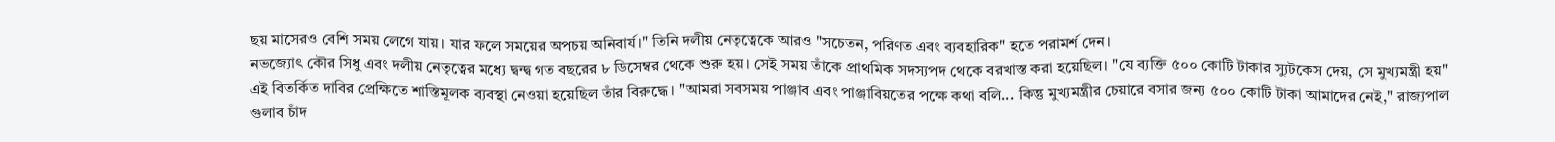ছয় মাসেরও বেশি সময় লেগে যায়। যার ফলে সময়ের অপচয় অনিবার্য।" তিনি দলীয় নেতৃত্বেকে আরও "সচেতন, পরিণত এবং ব্যবহারিক" হতে পরামর্শ দেন।
নভজ্যোৎ কৌর সিধু এবং দলীয় নেতৃত্বের মধ্যে দ্বন্দ্ব গত বছরের ৮ ডিসেম্বর থেকে শুরু হয়। সেই সময় তাঁকে প্রাথমিক সদস্যপদ থেকে বরখাস্ত করা হয়েছিল। "যে ব্যক্তি ৫০০ কোটি টাকার স্যুটকেস দেয়, সে মুখ্যমন্ত্রী হয়" এই বিতর্কিত দাবির প্রেক্ষিতে শাস্তিমূলক ব্যবস্থা নেওয়া হয়েছিল তাঁর বিরুদ্ধে। "আমরা সবসময় পাঞ্জাব এবং পাঞ্জাবিয়তের পক্ষে কথা বলি... কিন্তু মুখ্যমন্ত্রীর চেয়ারে বসার জন্য ৫০০ কোটি টাকা আমাদের নেই," রাজ্যপাল গুলাব চাঁদ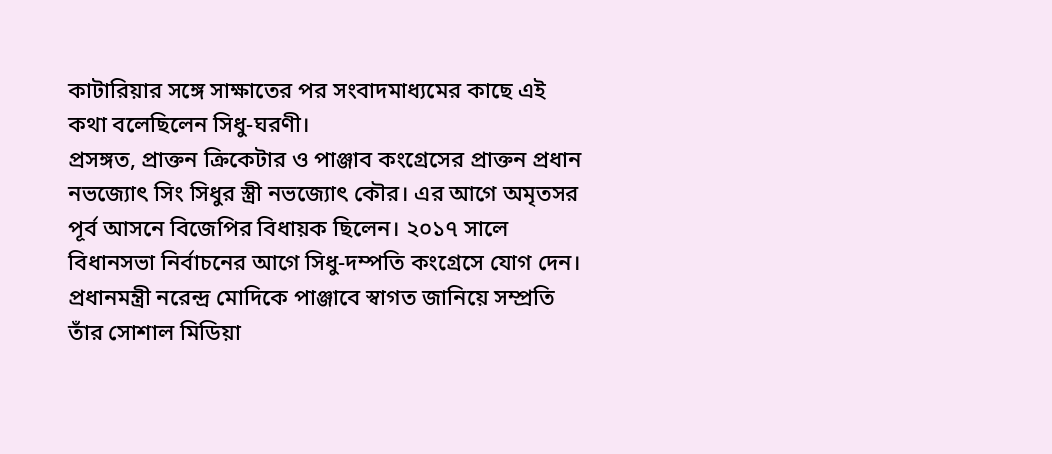কাটারিয়ার সঙ্গে সাক্ষাতের পর সংবাদমাধ্যমের কাছে এই কথা বলেছিলেন সিধু-ঘরণী।
প্রসঙ্গত, প্রাক্তন ক্রিকেটার ও পাঞ্জাব কংগ্রেসের প্রাক্তন প্রধান নভজ্যোৎ সিং সিধুর স্ত্রী নভজ্যোৎ কৌর। এর আগে অমৃতসর পূর্ব আসনে বিজেপির বিধায়ক ছিলেন। ২০১৭ সালে বিধানসভা নির্বাচনের আগে সিধু-দম্পতি কংগ্রেসে যোগ দেন। প্রধানমন্ত্রী নরেন্দ্র মোদিকে পাঞ্জাবে স্বাগত জানিয়ে সম্প্রতি তাঁর সোশাল মিডিয়া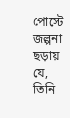পোস্টে জল্পনা ছড়ায় যে, তিনি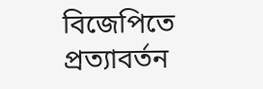বিজেপিতে প্রত্যাবর্তন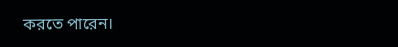করতে পারেন।